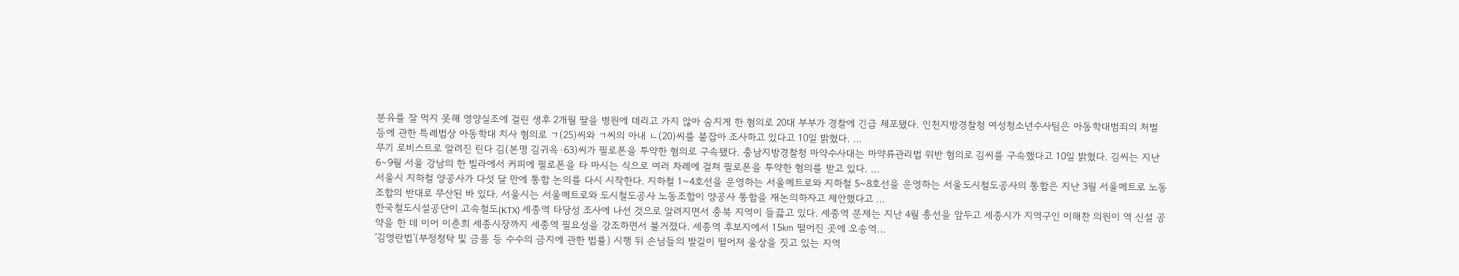분유를 잘 먹지 못해 영양실조에 걸린 생후 2개월 딸을 병원에 데리고 가지 않아 숨지게 한 혐의로 20대 부부가 경찰에 긴급 체포됐다. 인천지방경찰청 여성청소년수사팀은 아동학대범죄의 처벌 등에 관한 특례법상 아동학대 치사 혐의로 ㄱ(25)씨와 ㄱ씨의 아내 ㄴ(20)씨를 붙잡아 조사하고 있다고 10일 밝혔다. ...
무기 로비스트로 알려진 린다 김(본명 김귀옥·63)씨가 필로폰을 투약한 혐의로 구속됐다. 충남지방경찰청 마약수사대는 마약류관리법 위반 혐의로 김씨를 구속했다고 10일 밝혔다. 김씨는 지난 6∼9월 서울 강남의 한 빌라에서 커피에 필로폰을 타 마시는 식으로 여러 차례에 걸쳐 필로폰을 투약한 혐의를 받고 있다. ...
서울시 지하철 양공사가 다섯 달 만에 통합 논의를 다시 시작한다. 지하철 1~4호선을 운영하는 서울메트로와 지하철 5~8호선을 운영하는 서울도시철도공사의 통합은 지난 3월 서울메트로 노동조합의 반대로 무산된 바 있다. 서울시는 서울메트로와 도시철도공사 노동조합이 양공사 통합을 재논의하자고 제안했다고 ...
한국철도시설공단이 고속철도(KTX) 세종역 타당성 조사에 나선 것으로 알려지면서 충북 지역이 들끓고 있다. 세종역 문제는 지난 4월 총선을 앞두고 세종시가 지역구인 이해찬 의원이 역 신설 공약을 한 데 이어 이춘희 세종시장까지 세종역 필요성을 강조하면서 불거졌다. 세종역 후보지에서 15㎞ 떨어진 곳에 오송역...
‘김영란법’(부정청탁 및 금품 등 수수의 금지에 관한 법률) 시행 뒤 손님들의 발길이 떨어져 울상을 짓고 있는 지역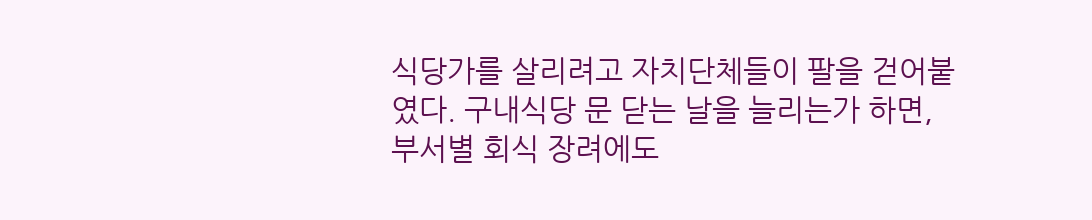식당가를 살리려고 자치단체들이 팔을 걷어붙였다. 구내식당 문 닫는 날을 늘리는가 하면, 부서별 회식 장려에도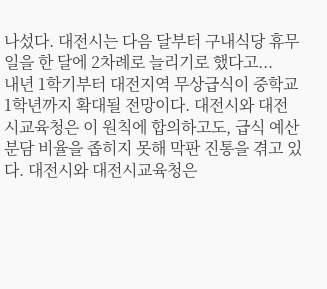나섰다. 대전시는 다음 달부터 구내식당 휴무일을 한 달에 2차례로 늘리기로 했다고...
내년 1학기부터 대전지역 무상급식이 중학교 1학년까지 확대될 전망이다. 대전시와 대전시교육청은 이 원칙에 합의하고도, 급식 예산 분담 비율을 좁히지 못해 막판 진통을 겪고 있다. 대전시와 대전시교육청은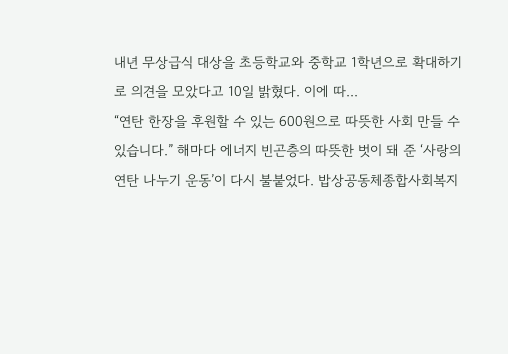내년 무상급식 대상을 초등학교와 중학교 1학년으로 확대하기로 의견을 모았다고 10일 밝혔다. 이에 따...
“연탄 한장을 후원할 수 있는 600원으로 따뜻한 사회 만들 수 있습니다.” 해마다 에너지 빈곤층의 따뜻한 벗이 돼 준 ‘사랑의 연탄 나누기 운동’이 다시 불붙었다. 밥상공동체종합사회복지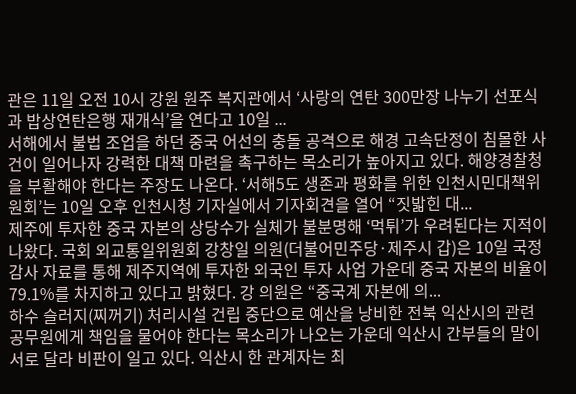관은 11일 오전 10시 강원 원주 복지관에서 ‘사랑의 연탄 300만장 나누기 선포식과 밥상연탄은행 재개식’을 연다고 10일 ...
서해에서 불법 조업을 하던 중국 어선의 충돌 공격으로 해경 고속단정이 침몰한 사건이 일어나자 강력한 대책 마련을 촉구하는 목소리가 높아지고 있다. 해양경찰청을 부활해야 한다는 주장도 나온다. ‘서해5도 생존과 평화를 위한 인천시민대책위원회’는 10일 오후 인천시청 기자실에서 기자회견을 열어 “짓밟힌 대...
제주에 투자한 중국 자본의 상당수가 실체가 불분명해 ‘먹튀’가 우려된다는 지적이 나왔다. 국회 외교통일위원회 강창일 의원(더불어민주당·제주시 갑)은 10일 국정감사 자료를 통해 제주지역에 투자한 외국인 투자 사업 가운데 중국 자본의 비율이 79.1%를 차지하고 있다고 밝혔다. 강 의원은 “중국계 자본에 의...
하수 슬러지(찌꺼기) 처리시설 건립 중단으로 예산을 낭비한 전북 익산시의 관련 공무원에게 책임을 물어야 한다는 목소리가 나오는 가운데 익산시 간부들의 말이 서로 달라 비판이 일고 있다. 익산시 한 관계자는 최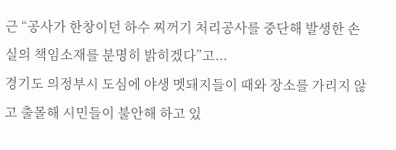근 “공사가 한창이던 하수 찌꺼기 처리공사를 중단해 발생한 손실의 책임소재를 분명히 밝히겠다”고...
경기도 의정부시 도심에 야생 멧돼지들이 때와 장소를 가리지 않고 출몰해 시민들이 불안해 하고 있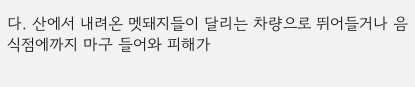다. 산에서 내려온 멧돼지들이 달리는 차량으로 뛰어들거나 음식점에까지 마구 들어와 피해가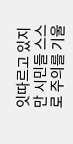잇따르고 있지만 시민들 스스로 주의를 기울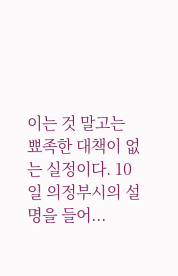이는 것 말고는 뾰족한 대책이 없는 실정이다. 10일 의정부시의 설명을 들어...